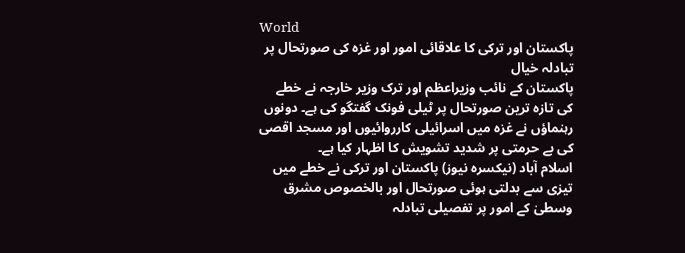World
پاکستان اور ترکی کا علاقائی امور اور غزہ کی صورتحال پر تبادلہ خیال
پاکستان کے نائب وزیراعظم اور ترک وزیر خارجہ نے خطے کی تازہ ترین صورتحال پر ٹیلی فونک گفتگو کی ہے۔ دونوں رہنماؤں نے غزہ میں اسرائیلی کارروائیوں اور مسجد اقصی کی بے حرمتی پر شدید تشویش کا اظہار کیا ہے۔
اسلام آباد (نیکسرہ نیوز) پاکستان اور ترکی نے خطے میں تیزی سے بدلتی ہوئی صورتحال اور بالخصوص مشرق وسطیٰ کے امور پر تفصیلی تبادلہ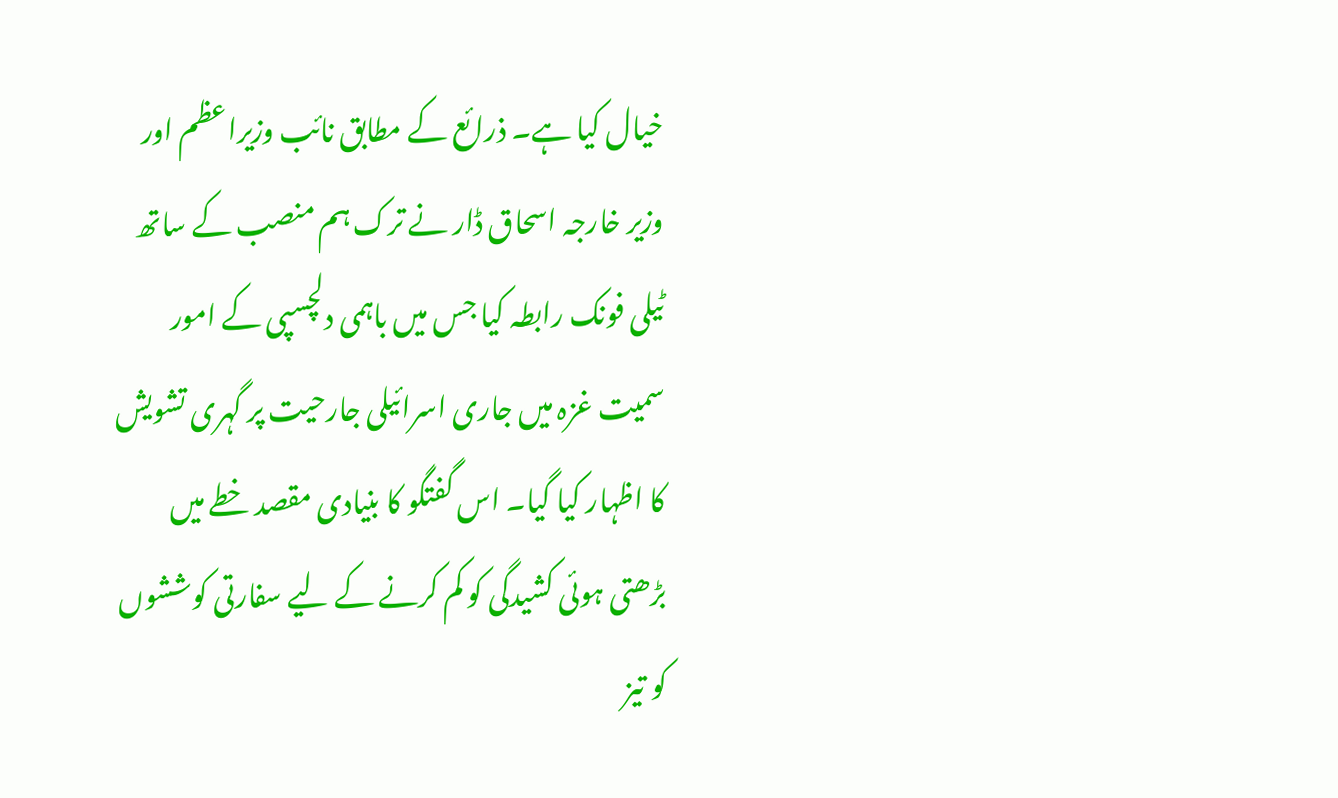خیال کیا ہے۔ ذرائع کے مطابق نائب وزیراعظم اور وزیر خارجہ اسحاق ڈار نے ترک ہم منصب کے ساتھ ٹیلی فونک رابطہ کیا جس میں باہمی دلچسپی کے امور سمیت غزہ میں جاری اسرائیلی جارحیت پر گہری تشویش کا اظہار کیا گیا۔ اس گفتگو کا بنیادی مقصد خطے میں بڑھتی ہوئی کشیدگی کو کم کرنے کے لیے سفارتی کوششوں کو تیز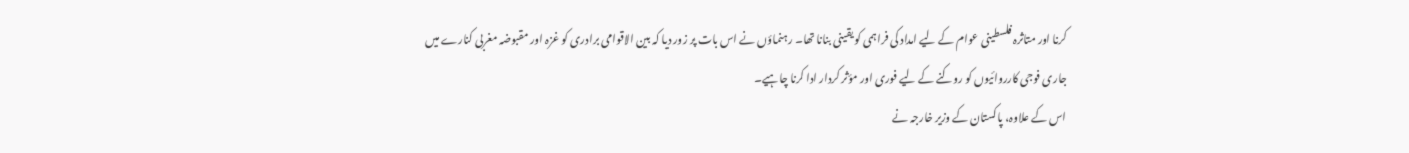کرنا اور متاثرہ فلسطینی عوام کے لیے امداد کی فراہمی کو یقینی بنانا تھا۔ رہنماؤں نے اس بات پر زور دیا کہ بین الاقوامی برادری کو غزہ اور مقبوضہ مغربی کنارے میں جاری فوجی کارروائیوں کو روکنے کے لیے فوری اور مؤثر کردار ادا کرنا چاہیے۔
اس کے علاوہ، پاکستان کے وزیر خارجہ نے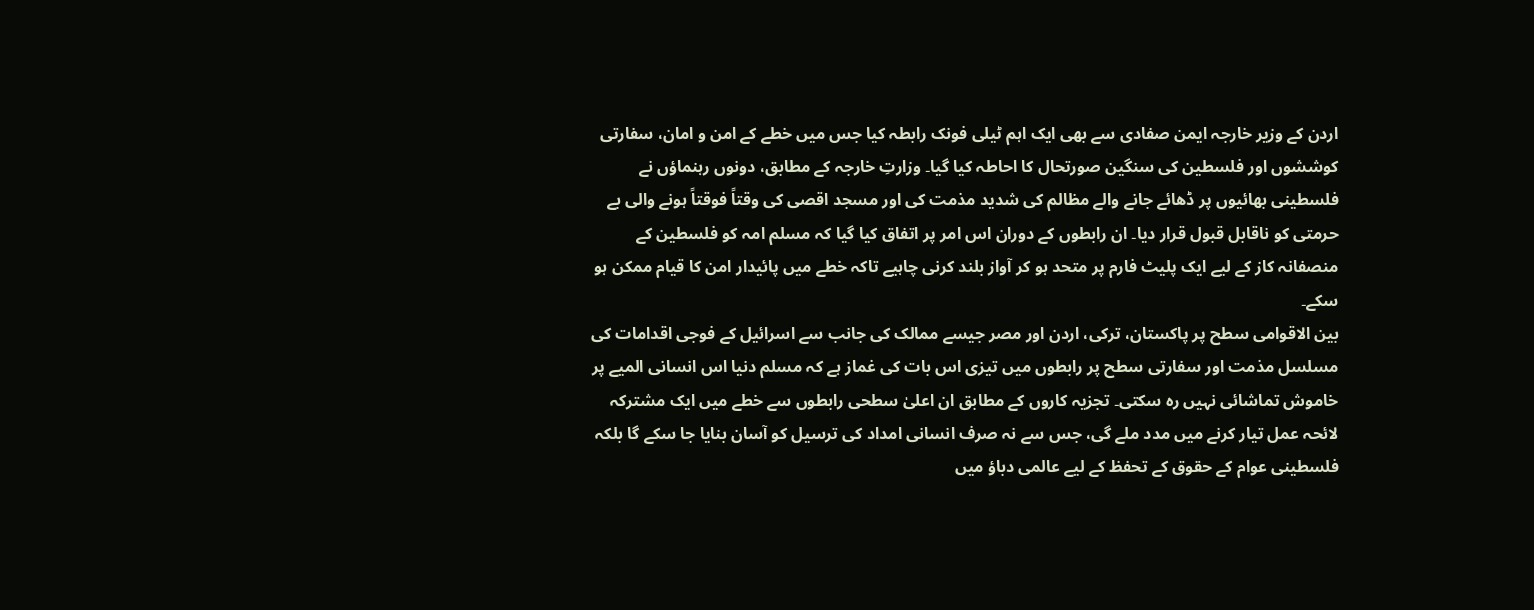اردن کے وزیر خارجہ ایمن صفادی سے بھی ایک اہم ٹیلی فونک رابطہ کیا جس میں خطے کے امن و امان، سفارتی کوششوں اور فلسطین کی سنگین صورتحال کا احاطہ کیا گیا۔ وزارتِ خارجہ کے مطابق، دونوں رہنماؤں نے فلسطینی بھائیوں پر ڈھائے جانے والے مظالم کی شدید مذمت کی اور مسجد اقصی کی وقتاً فوقتاً ہونے والی بے حرمتی کو ناقابل قبول قرار دیا۔ ان رابطوں کے دوران اس امر پر اتفاق کیا گیا کہ مسلم امہ کو فلسطین کے منصفانہ کاز کے لیے ایک پلیٹ فارم پر متحد ہو کر آواز بلند کرنی چاہیے تاکہ خطے میں پائیدار امن کا قیام ممکن ہو سکے۔
بین الاقوامی سطح پر پاکستان، ترکی، اردن اور مصر جیسے ممالک کی جانب سے اسرائیل کے فوجی اقدامات کی مسلسل مذمت اور سفارتی سطح پر رابطوں میں تیزی اس بات کی غماز ہے کہ مسلم دنیا اس انسانی المیے پر خاموش تماشائی نہیں رہ سکتی۔ تجزیہ کاروں کے مطابق ان اعلیٰ سطحی رابطوں سے خطے میں ایک مشترکہ لائحہ عمل تیار کرنے میں مدد ملے گی، جس سے نہ صرف انسانی امداد کی ترسیل کو آسان بنایا جا سکے گا بلکہ فلسطینی عوام کے حقوق کے تحفظ کے لیے عالمی دباؤ میں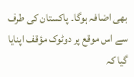بھی اضافہ ہوگا۔ پاکستان کی طرف سے اس موقع پر دوٹوک مؤقف اپنایا گیا کہ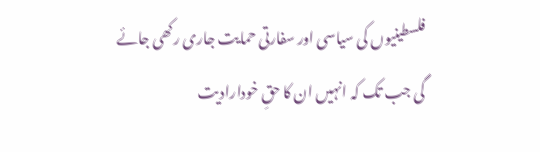فلسطینیوں کی سیاسی اور سفارتی حمایت جاری رکھی جائے گی جب تک کہ انہیں ان کا حقِ خودارادیت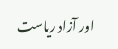اور آزاد ریاست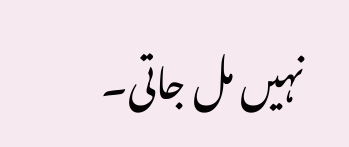نہیں مل جاتی۔